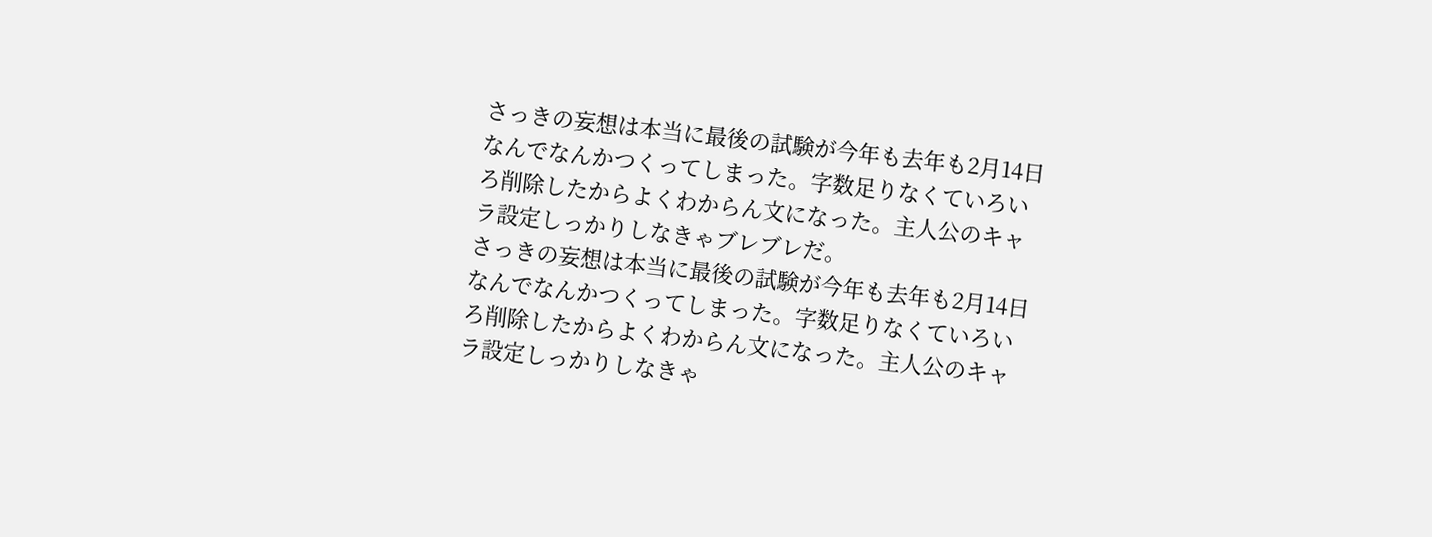さっきの妄想は本当に最後の試験が今年も去年も2月14日なんでなんかつくってしまった。字数足りなくていろいろ削除したからよくわからん文になった。主人公のキャラ設定しっかりしなきゃブレブレだ。
さっきの妄想は本当に最後の試験が今年も去年も2月14日なんでなんかつくってしまった。字数足りなくていろいろ削除したからよくわからん文になった。主人公のキャラ設定しっかりしなきゃ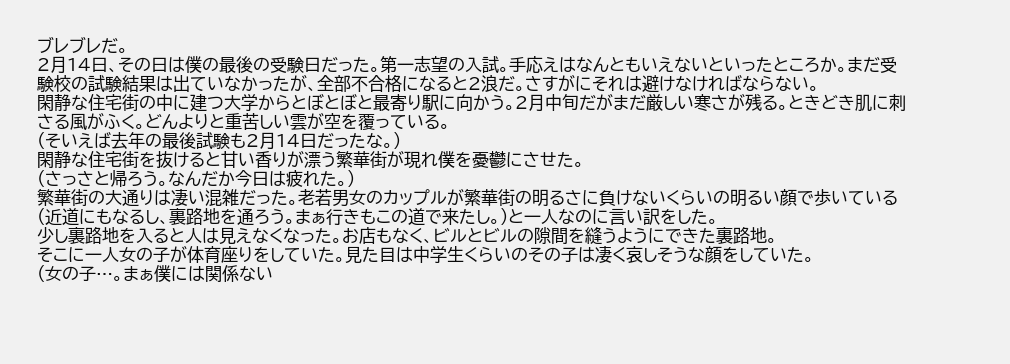ブレブレだ。
2月14日、その日は僕の最後の受験日だった。第一志望の入試。手応えはなんともいえないといったところか。まだ受験校の試験結果は出ていなかったが、全部不合格になると2浪だ。さすがにそれは避けなければならない。
閑静な住宅街の中に建つ大学からとぼとぼと最寄り駅に向かう。2月中旬だがまだ厳しい寒さが残る。ときどき肌に刺さる風がふく。どんよりと重苦しい雲が空を覆っている。
(そいえば去年の最後試験も2月14日だったな。)
閑静な住宅街を抜けると甘い香りが漂う繁華街が現れ僕を憂鬱にさせた。
(さっさと帰ろう。なんだか今日は疲れた。)
繁華街の大通りは凄い混雑だった。老若男女のカップルが繁華街の明るさに負けないくらいの明るい顔で歩いている
(近道にもなるし、裏路地を通ろう。まぁ行きもこの道で来たし。)と一人なのに言い訳をした。
少し裏路地を入ると人は見えなくなった。お店もなく、ビルとビルの隙間を縫うようにできた裏路地。
そこに一人女の子が体育座りをしていた。見た目は中学生くらいのその子は凄く哀しそうな顔をしていた。
(女の子…。まぁ僕には関係ない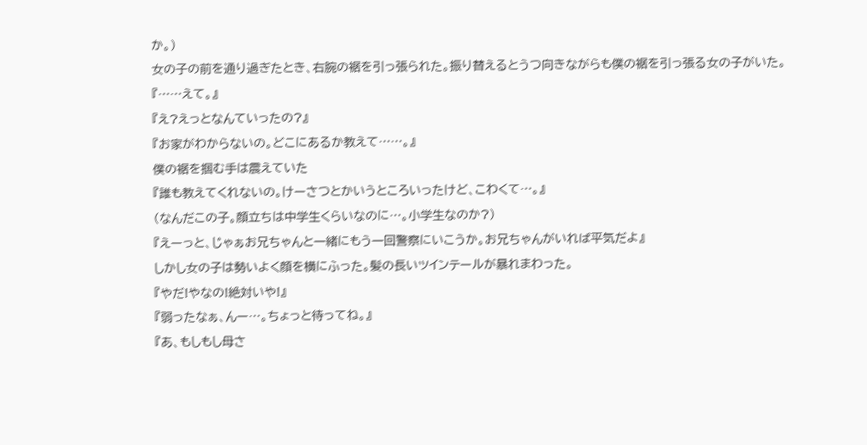か。)
女の子の前を通り過ぎたとき、右腕の裾を引っ張られた。振り替えるとうつ向きながらも僕の裾を引っ張る女の子がいた。
『……えて。』
『え?えっとなんていったの?』
『お家がわからないの。どこにあるか教えて……。』
僕の裾を掴む手は震えていた
『誰も教えてくれないの。けーさつとかいうところいったけど、こわくて…。』
(なんだこの子。顔立ちは中学生くらいなのに…。小学生なのか?)
『えーっと、じゃぁお兄ちゃんと一緒にもう一回警察にいこうか。お兄ちゃんがいれば平気だよ』
しかし女の子は勢いよく顔を横にふった。髪の長いツインテールが暴れまわった。
『やだ!やなの!絶対いや!』
『弱ったなぁ、んー…。ちょっと待ってね。』
『あ、もしもし母さ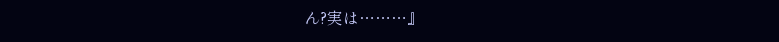ん?実は………』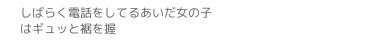しばらく電話をしてるあいだ女の子はギュッと裾を握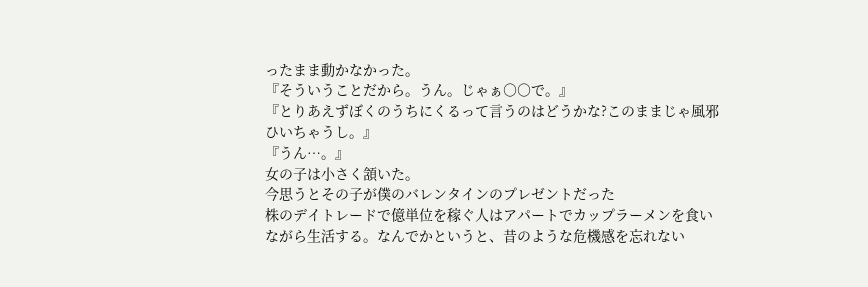ったまま動かなかった。
『そういうことだから。うん。じゃぁ○○で。』
『とりあえずぼくのうちにくるって言うのはどうかな?このままじゃ風邪ひいちゃうし。』
『うん…。』
女の子は小さく頷いた。
今思うとその子が僕のバレンタインのプレゼントだった
株のデイトレードで億単位を稼ぐ人はアパートでカップラーメンを食いながら生活する。なんでかというと、昔のような危機感を忘れない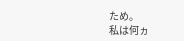ため。
私は何ヵ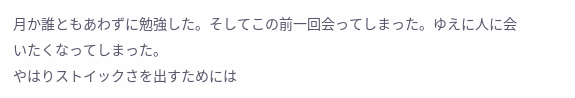月か誰ともあわずに勉強した。そしてこの前一回会ってしまった。ゆえに人に会いたくなってしまった。
やはりストイックさを出すためには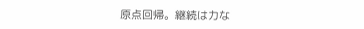原点回帰。継続は力な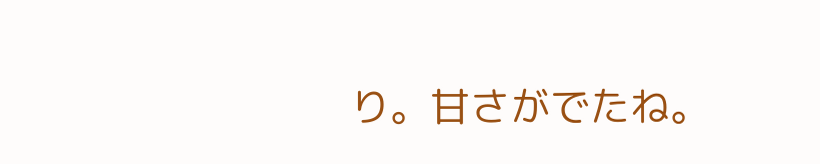り。甘さがでたね。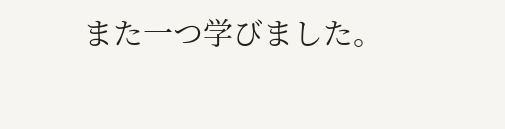また一つ学びました。